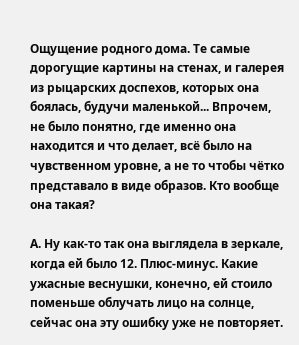Ощущение родного дома. Те самые дорогущие картины на стенах, и галерея из рыцарских доспехов, которых она боялась, будучи маленькой... Впрочем, не было понятно, где именно она находится и что делает, всё было на чувственном уровне, а не то чтобы чётко представало в виде образов. Кто вообще она такая?

А. Ну как-то так она выглядела в зеркале, когда ей было 12. Плюс-минус. Какие ужасные веснушки, конечно, ей стоило поменьше облучать лицо на солнце, сейчас она эту ошибку уже не повторяет.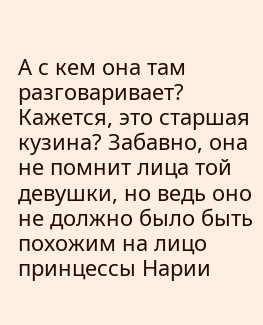А с кем она там разговаривает? Кажется, это старшая кузина? Забавно, она не помнит лица той девушки, но ведь оно не должно было быть похожим на лицо принцессы Нарии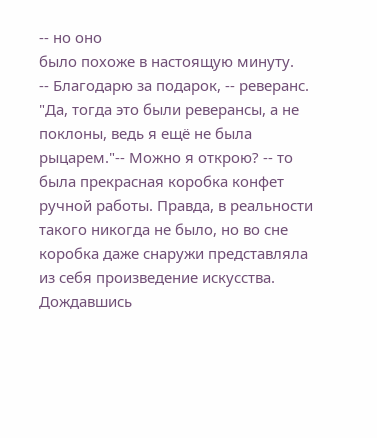-- но оно
было похоже в настоящую минуту.
-- Благодарю за подарок, -- реверанс.
"Да, тогда это были реверансы, а не поклоны, ведь я ещё не была рыцарем."-- Можно я открою? -- то была прекрасная коробка конфет ручной работы. Правда, в реальности такого никогда не было, но во сне коробка даже снаружи представляла из себя произведение искусства. Дождавшись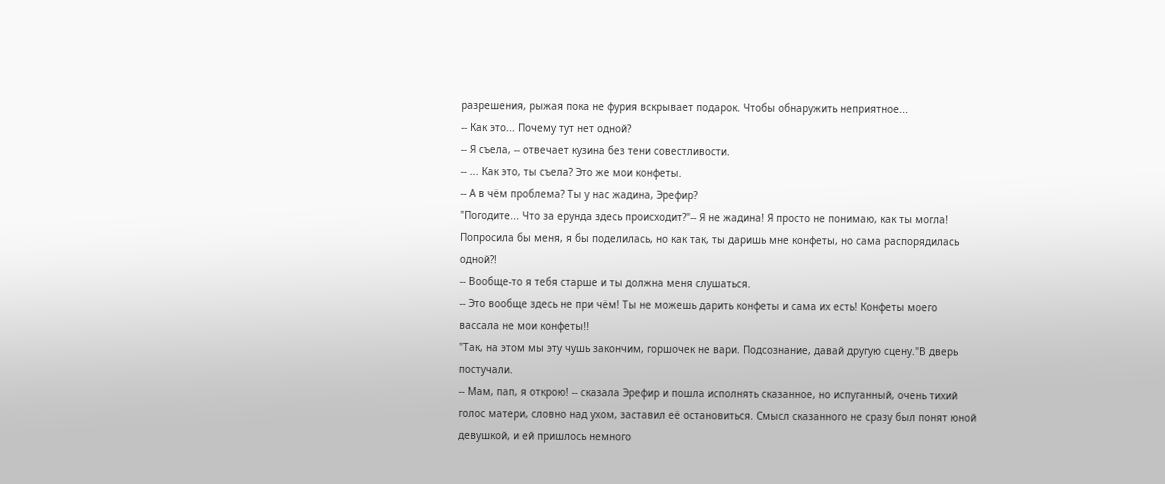разрешения, рыжая пока не фурия вскрывает подарок. Чтобы обнаружить неприятное...
-- Как это... Почему тут нет одной?
-- Я съела, -- отвечает кузина без тени совестливости.
-- ... Как это, ты съела? Это же мои конфеты.
-- А в чём проблема? Ты у нас жадина, Эрефир?
"Погодите... Что за ерунда здесь происходит?"-- Я не жадина! Я просто не понимаю, как ты могла! Попросила бы меня, я бы поделилась, но как так, ты даришь мне конфеты, но сама распорядилась одной?!
-- Вообще-то я тебя старше и ты должна меня слушаться.
-- Это вообще здесь не при чём! Ты не можешь дарить конфеты и сама их есть! Конфеты моего вассала не мои конфеты!!
"Так, на этом мы эту чушь закончим, горшочек не вари. Подсознание, давай другую сцену."В дверь постучали.
-- Мам, пап, я открою! -- сказала Эрефир и пошла исполнять сказанное, но испуганный, очень тихий голос матери, словно над ухом, заставил её остановиться. Смысл сказанного не сразу был понят юной девушкой, и ей пришлось немного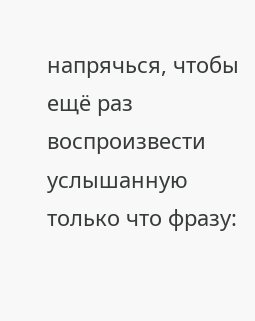напрячься, чтобы ещё раз воспроизвести услышанную только что фразу: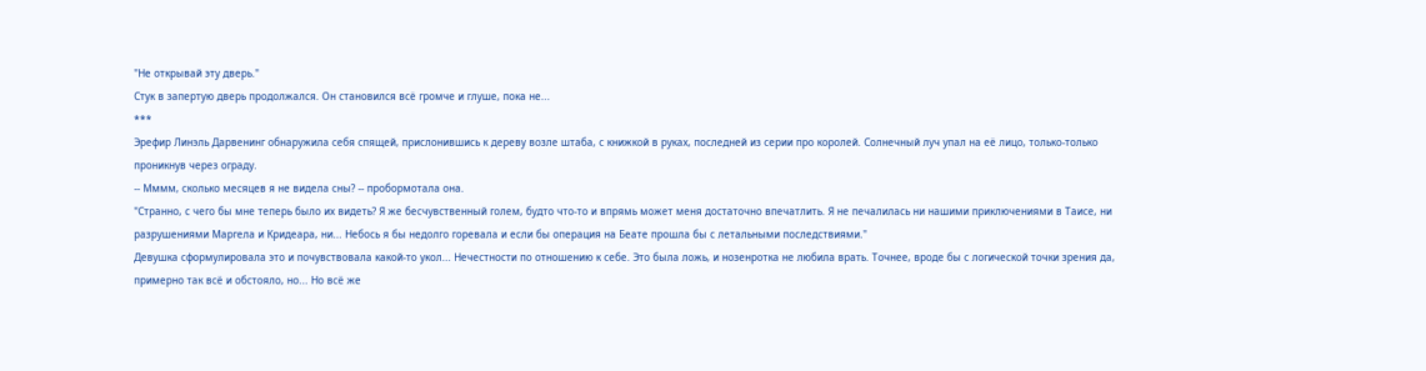"Не открывай эту дверь."
Стук в запертую дверь продолжался. Он становился всё громче и глуше, пока не...
***
Эрефир Линэль Дарвенинг обнаружила себя спящей, прислонившись к дереву возле штаба, с книжкой в руках, последней из серии про королей. Солнечный луч упал на её лицо, только-только проникнув через ограду.
-- Мммм, сколько месяцев я не видела сны? -- пробормотала она.
"Странно, с чего бы мне теперь было их видеть? Я же бесчувственный голем, будто что-то и впрямь может меня достаточно впечатлить. Я не печалилась ни нашими приключениями в Таисе, ни разрушениями Маргела и Кридеара, ни... Небось я бы недолго горевала и если бы операция на Беате прошла бы с летальными последствиями."
Девушка сформулировала это и почувствовала какой-то укол... Нечестности по отношению к себе. Это была ложь, и нозенротка не любила врать. Точнее, вроде бы с логической точки зрения да, примерно так всё и обстояло, но... Но всё же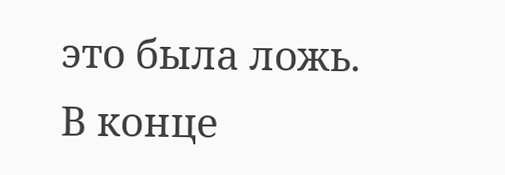это была ложь.
В конце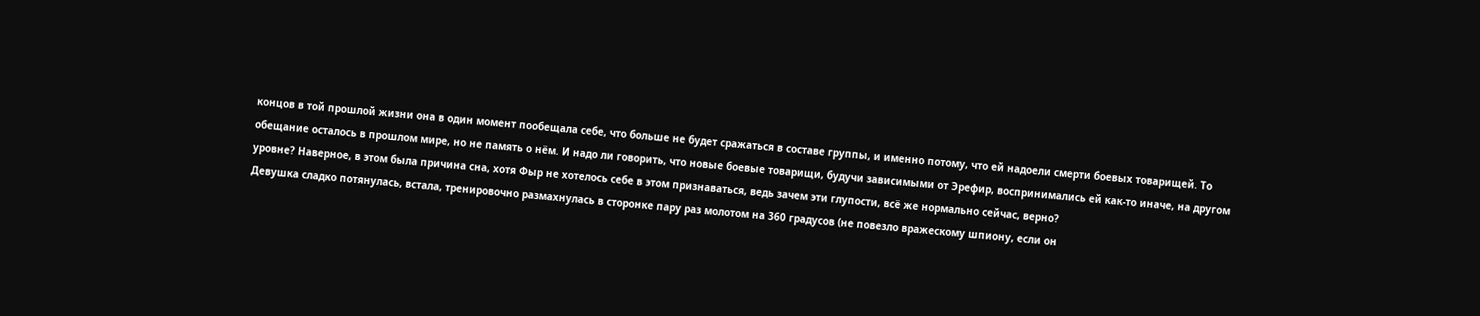концов в той прошлой жизни она в один момент пообещала себе, что больше не будет сражаться в составе группы, и именно потому, что ей надоели смерти боевых товарищей. То обещание осталось в прошлом мире, но не память о нём. И надо ли говорить, что новые боевые товарищи, будучи зависимыми от Эрефир, воспринимались ей как-то иначе, на другом уровне? Наверное, в этом была причина сна, хотя Фыр не хотелось себе в этом признаваться, ведь зачем эти глупости, всё же нормально сейчас, верно?
Девушка сладко потянулась, встала, тренировочно размахнулась в сторонке пару раз молотом на 360 градусов (не повезло вражескому шпиону, если он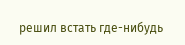решил встать где-нибудь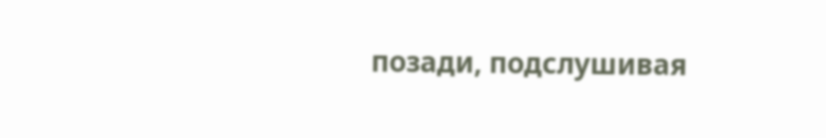позади, подслушивая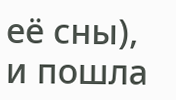её сны), и пошла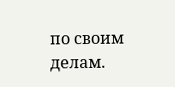по своим делам.